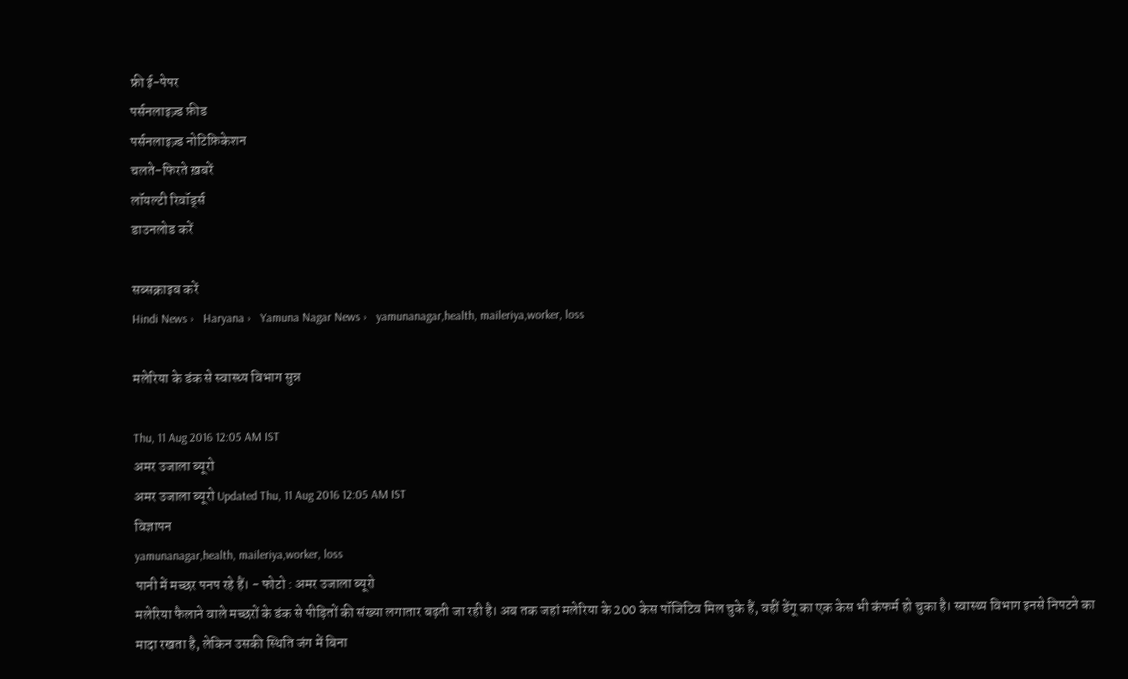फ्री ई-पेपर
पर्सनलाइज़्ड फ़ीड
पर्सनलाइज़्ड नोटिफ़िकेशन
चलते-फिरते ख़बरें
लॉयल्टी रिवॉर्ड्स
डाउनलोड करें

सब्सक्राइब करें
Hindi News ›   Haryana ›   Yamuna Nagar News ›   yamunanagar,health, maileriya,worker, loss

मलेरिया के डंक से स्वास्थ्य विभाग सुन्न

Thu, 11 Aug 2016 12:05 AM IST
अमर उजाला ब्यूरो
अमर उजाला ब्यूरो Updated Thu, 11 Aug 2016 12:05 AM IST
विज्ञापन
yamunanagar,health, maileriya,worker, loss
पानी में मच्छर पनप रहे हैं। - फोटो : अमर उजाला ब्यूरो
मलेरिया फैलाने वाले मच्छरों के डंक से पीड़ितों की संख्या लगातार बढ़ती जा रही है। अब तक जहां मलेरिया के 200 केस पॉजिटिव मिल चुके हैं, वहीं डेंगू का एक केस भी कंफर्म हो चुका है। स्वास्थ्य विभाग इनसे निपटने का मादा रखता है, लेकिन उसकी स्थिति जंग में बिना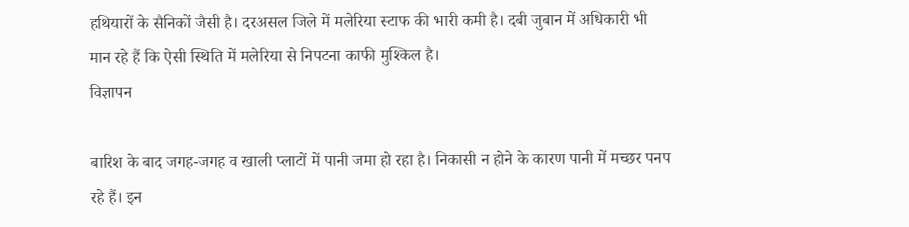हथियारों के सैनिकों जैसी है। दरअसल जिले में मलेरिया स्टाफ की भारी कमी है। दबी जुबान में अधिकारी भी मान रहे हैं कि ऐसी स्थिति में मलेरिया से निपटना काफी मुश्किल है।
विज्ञापन

बारिश के बाद जगह-जगह व खाली प्लाटों में पानी जमा हो रहा है। निकासी न होने के कारण पानी में मच्छर पनप रहे हैं। इन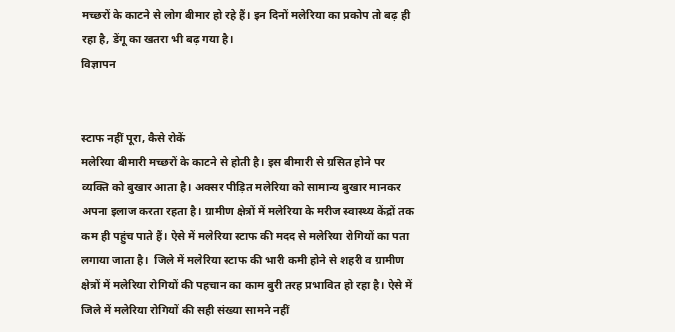मच्छरों के काटने से लोग बीमार हो रहे हैं। इन दिनों मलेरिया का प्रकोप तो बढ़ ही रहा है, डेंगू का खतरा भी बढ़ गया है।
विज्ञापन


स्टाफ नहीं पूरा, कैसे रोकें
मलेरिया बीमारी मच्छरों के काटने से होती है। इस बीमारी से ग्रसित होने पर व्यक्ति को बुखार आता है। अक्सर पीड़ित मलेरिया को सामान्य बुखार मानकर अपना इलाज करता रहता है। ग्रामीण क्षेत्रों में मलेरिया के मरीज स्वास्थ्य केंद्रों तक कम ही पहुंच पाते हैं। ऐसे में मलेरिया स्टाफ की मदद से मलेरिया रोगियों का पता लगाया जाता है।  जिले में मलेरिया स्टाफ की भारी कमी होने से शहरी व ग्रामीण क्षेत्रों में मलेरिया रोगियों की पहचान का काम बुरी तरह प्रभावित हो रहा है। ऐसे में जिले में मलेरिया रोगियों की सही संख्या सामने नहीं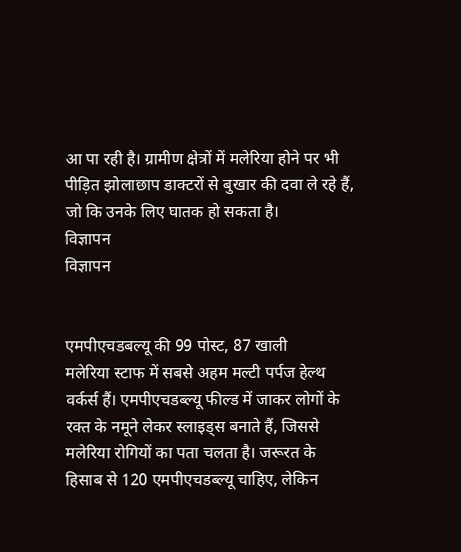आ पा रही है। ग्रामीण क्षेत्रों में मलेरिया होने पर भी पीड़ित झोलाछाप डाक्टरों से बुखार की दवा ले रहे हैं, जो कि उनके लिए घातक हो सकता है।
विज्ञापन
विज्ञापन


एमपीएचडबल्यू की 99 पोस्ट, 87 खाली
मलेरिया स्टाफ में सबसे अहम मल्टी पर्पज हेल्थ वर्कर्स हैं। एमपीएचडब्ल्यू फील्ड में जाकर लोगों के रक्त के नमूने लेकर स्लाइड्स बनाते हैं, जिससे मलेरिया रोगियों का पता चलता है। जरूरत के हिसाब से 120 एमपीएचडब्ल्यू चाहिए, लेकिन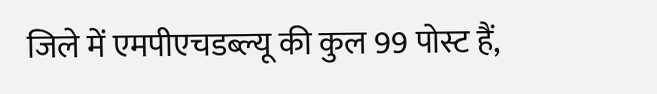जिले में एमपीएचडब्ल्यू की कुल 99 पोस्ट हैं,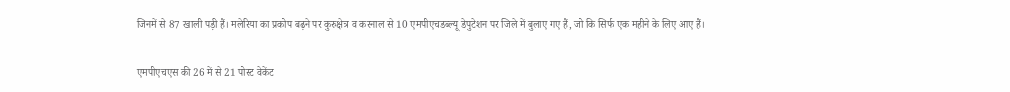जिनमें से 87 खाली पड़ी हैं। मलेरिया का प्रकोप बढ़ने पर कुरुक्षेत्र व करनाल से 10 एमपीएचडब्ल्यू डेपुटेशन पर जिले में बुलाए गए हैं, जो कि सिर्फ एक महीने के लिए आए हैं।

एमपीएचएस की 26 में से 21 पोस्ट वेकेंट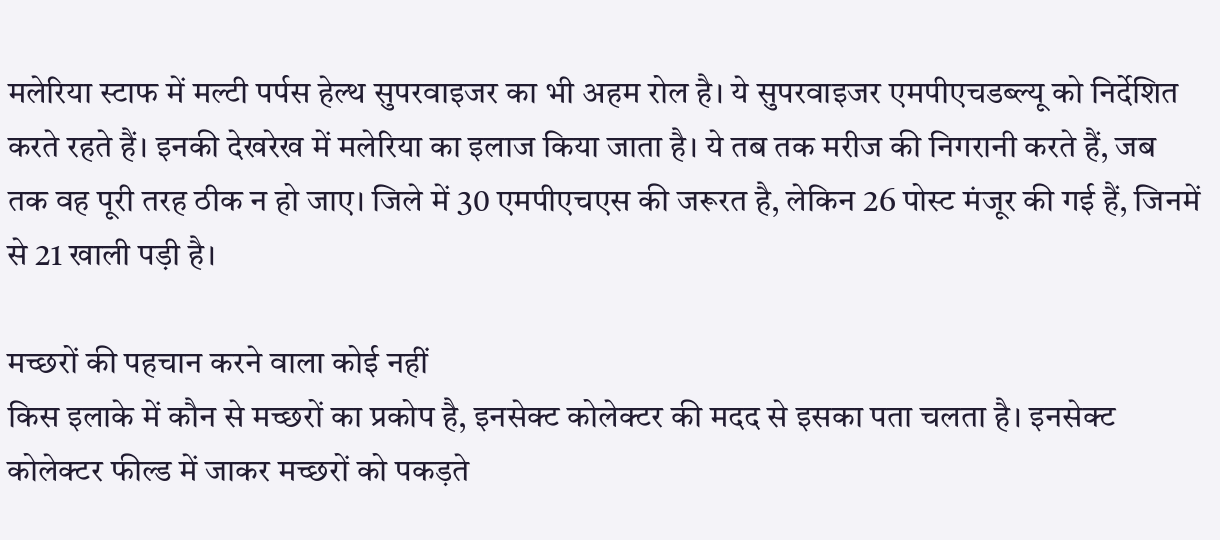मलेरिया स्टाफ में मल्टी पर्पस हेल्थ सुपरवाइजर का भी अहम रोल है। ये सुपरवाइजर एमपीएचडब्ल्यू को निर्देशित करते रहते हैं। इनकी देखरेख में मलेरिया का इलाज किया जाता है। ये तब तक मरीज की निगरानी करते हैं, जब तक वह पूरी तरह ठीक न हो जाए। जिले में 30 एमपीएचएस की जरूरत है, लेकिन 26 पोस्ट मंजूर की गई हैं, जिनमें से 21 खाली पड़ी है।

मच्छरों की पहचान करने वाला कोई नहीं
किस इलाके में कौन से मच्छरों का प्रकोप है, इनसेक्ट कोलेक्टर की मदद से इसका पता चलता है। इनसेक्ट कोलेक्टर फील्ड में जाकर मच्छरों को पकड़ते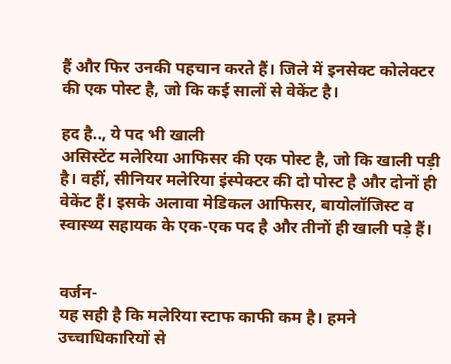हैं और फिर उनकी पहचान करते हैं। जिले में इनसेक्ट कोलेक्टर की एक पोस्ट है, जो कि कई सालों से वेकेंट है।

हद है.., ये पद भी खाली
असिस्टेंट मलेरिया आफिसर की एक पोस्ट है, जो कि खाली पड़ी है। वहीं, सीनियर मलेरिया इंस्पेक्टर की दो पोस्ट है और दोनों ही वेकेंट हैं। इसके अलावा मेडिकल आफिसर, बायोलॉजिस्ट व स्वास्थ्य सहायक के एक-एक पद है और तीनों ही खाली पड़े हैं।


वर्जन-
यह सही है कि मलेरिया स्टाफ काफी कम है। हमने उच्चाधिकारियों से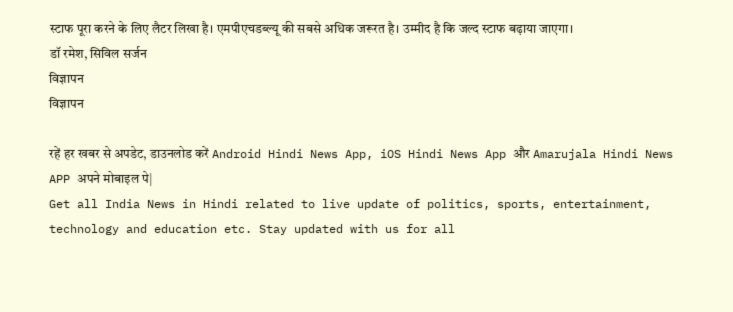स्टाफ पूरा करने के लिए लैटर लिखा है। एमपीएचडब्ल्यू की सबसे अधिक जरूरत है। उम्मीद है कि जल्द स्टाफ बढ़ाया जाएगा।
डॉ रमेश, सिविल सर्जन
विज्ञापन
विज्ञापन

रहें हर खबर से अपडेट, डाउनलोड करें Android Hindi News App, iOS Hindi News App और Amarujala Hindi News APP अपने मोबाइल पे|
Get all India News in Hindi related to live update of politics, sports, entertainment, technology and education etc. Stay updated with us for all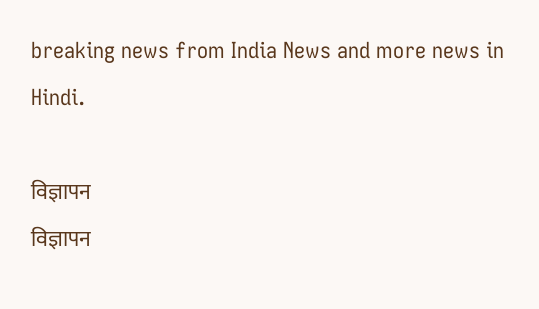breaking news from India News and more news in Hindi.

विज्ञापन
विज्ञापन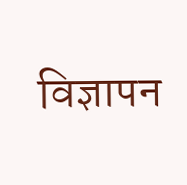विज्ञापन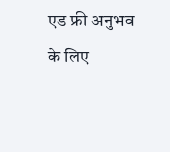एड फ्री अनुभव के लिए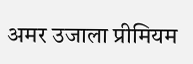अमर उजाला प्रीमियम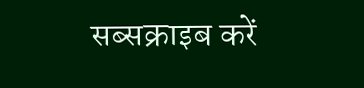सब्सक्राइब करें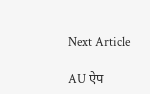Next Article

AU ऐप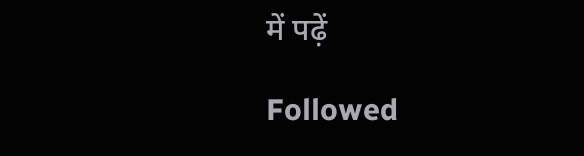में पढ़ें

Followed